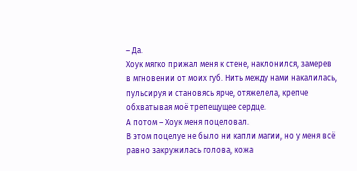– Да.
Хоук мягко прижал меня к стене, наклонился, замерев в мгновении от моих губ. Нить между нами накалилась, пульсируя и становясь ярче, отяжелела, крепче обхватывая моё трепещущее сердце.
А потом – Хоук меня поцеловал.
В этом поцелуе не было ни капли магии, но у меня всё равно закружилась голова, кожа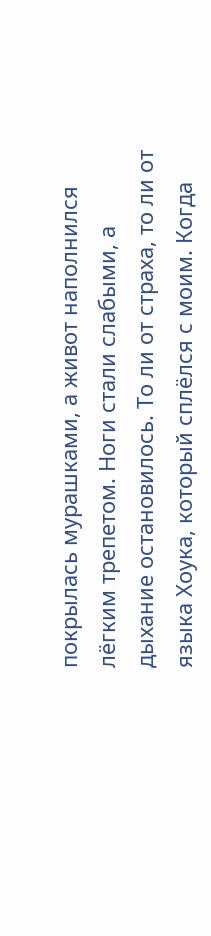покрылась мурашками, а живот наполнился лёгким трепетом. Ноги стали слабыми, а дыхание остановилось. То ли от страха, то ли от языка Хоука, который сплёлся с моим. Когда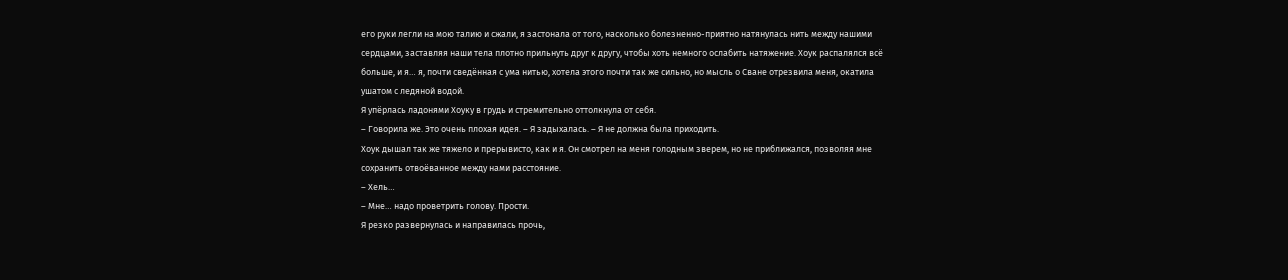его руки легли на мою талию и сжали, я застонала от того, насколько болезненно-приятно натянулась нить между нашими сердцами, заставляя наши тела плотно прильнуть друг к другу, чтобы хоть немного ослабить натяжение. Хоук распалялся всё больше, и я… я, почти сведённая с ума нитью, хотела этого почти так же сильно, но мысль о Сване отрезвила меня, окатила ушатом с ледяной водой.
Я упёрлась ладонями Хоуку в грудь и стремительно оттолкнула от себя.
– Говорила же. Это очень плохая идея. – Я задыхалась. – Я не должна была приходить.
Хоук дышал так же тяжело и прерывисто, как и я. Он смотрел на меня голодным зверем, но не приближался, позволяя мне сохранить отвоёванное между нами расстояние.
– Хель…
– Мне… надо проветрить голову. Прости.
Я резко развернулась и направилась прочь,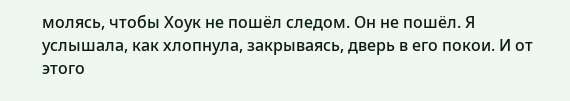молясь, чтобы Хоук не пошёл следом. Он не пошёл. Я услышала, как хлопнула, закрываясь, дверь в его покои. И от этого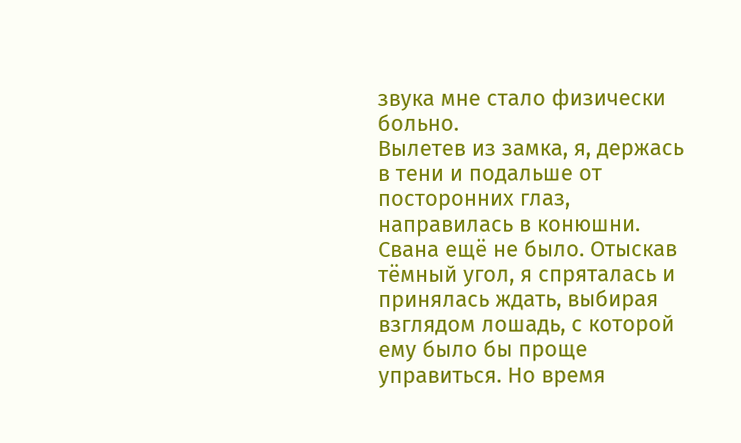звука мне стало физически больно.
Вылетев из замка, я, держась в тени и подальше от посторонних глаз, направилась в конюшни. Свана ещё не было. Отыскав тёмный угол, я спряталась и принялась ждать, выбирая взглядом лошадь, с которой ему было бы проще управиться. Но время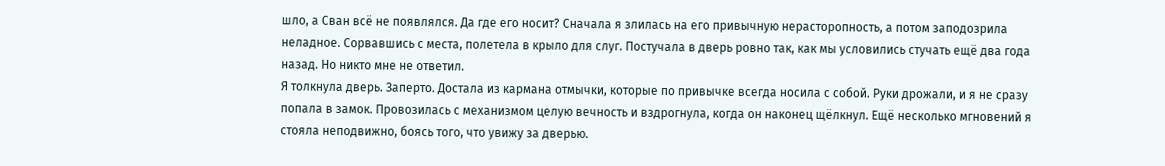шло, а Сван всё не появлялся. Да где его носит? Сначала я злилась на его привычную нерасторопность, а потом заподозрила неладное. Сорвавшись с места, полетела в крыло для слуг. Постучала в дверь ровно так, как мы условились стучать ещё два года назад. Но никто мне не ответил.
Я толкнула дверь. Заперто. Достала из кармана отмычки, которые по привычке всегда носила с собой. Руки дрожали, и я не сразу попала в замок. Провозилась с механизмом целую вечность и вздрогнула, когда он наконец щёлкнул. Ещё несколько мгновений я стояла неподвижно, боясь того, что увижу за дверью.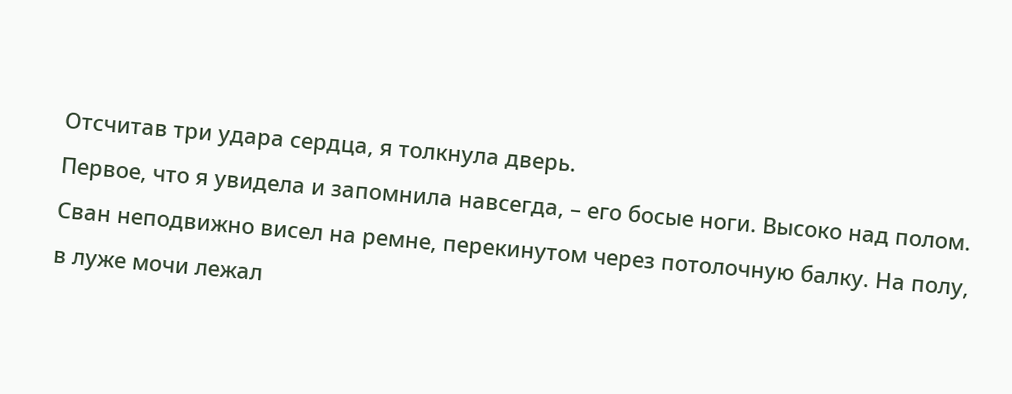Отсчитав три удара сердца, я толкнула дверь.
Первое, что я увидела и запомнила навсегда, – его босые ноги. Высоко над полом.
Сван неподвижно висел на ремне, перекинутом через потолочную балку. На полу, в луже мочи лежал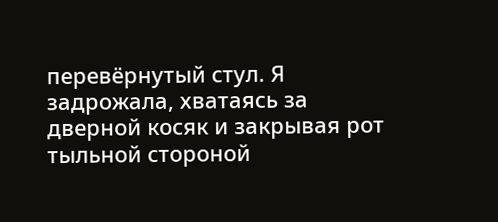перевёрнутый стул. Я задрожала, хватаясь за дверной косяк и закрывая рот тыльной стороной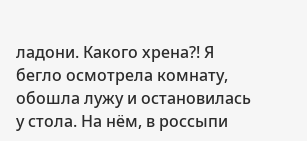ладони. Какого хрена?! Я бегло осмотрела комнату, обошла лужу и остановилась у стола. На нём, в россыпи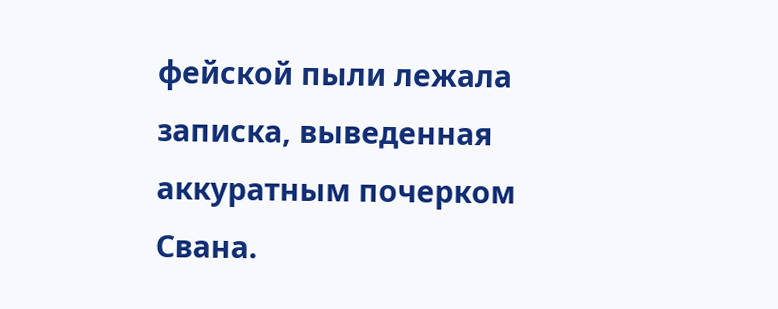фейской пыли лежала записка, выведенная аккуратным почерком Свана.